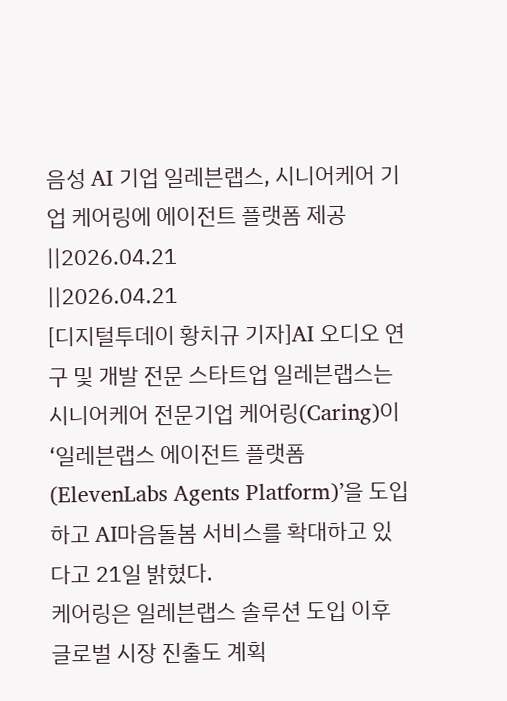음성 AI 기업 일레븐랩스, 시니어케어 기업 케어링에 에이전트 플랫폼 제공
||2026.04.21
||2026.04.21
[디지털투데이 황치규 기자]AI 오디오 연구 및 개발 전문 스타트업 일레븐랩스는 시니어케어 전문기업 케어링(Caring)이 ‘일레븐랩스 에이전트 플랫폼(ElevenLabs Agents Platform)’을 도입하고 AI마음돌봄 서비스를 확대하고 있다고 21일 밝혔다.
케어링은 일레븐랩스 솔루션 도입 이후 글로벌 시장 진출도 계획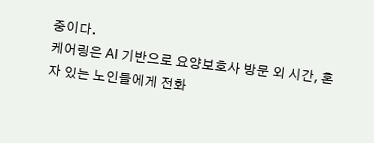중이다.
케어링은 AI 기반으로 요양보호사 방문 외 시간, 혼자 있는 노인들에게 전화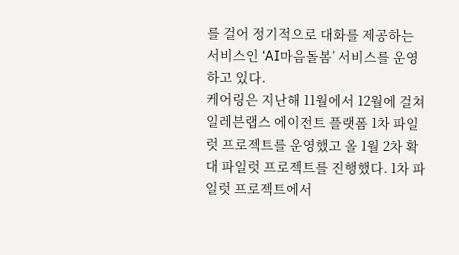를 걸어 정기적으로 대화를 제공하는 서비스인 ‘AI마음돌봄’ 서비스를 운영하고 있다.
케어링은 지난해 11월에서 12월에 걸쳐 일레븐랩스 에이전트 플랫폼 1차 파일럿 프로젝트를 운영했고 올 1월 2차 확대 파일럿 프로젝트를 진행했다. 1차 파일럿 프로젝트에서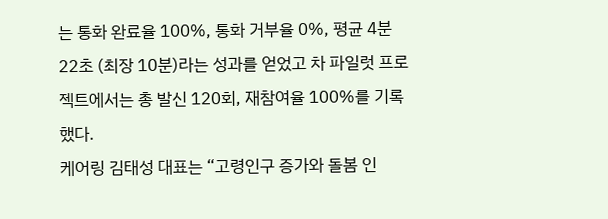는 통화 완료율 100%, 통화 거부율 0%, 평균 4분 22초 (최장 10분)라는 성과를 얻었고 차 파일럿 프로젝트에서는 총 발신 120회, 재참여율 100%를 기록했다.
케어링 김태성 대표는 “고령인구 증가와 돌봄 인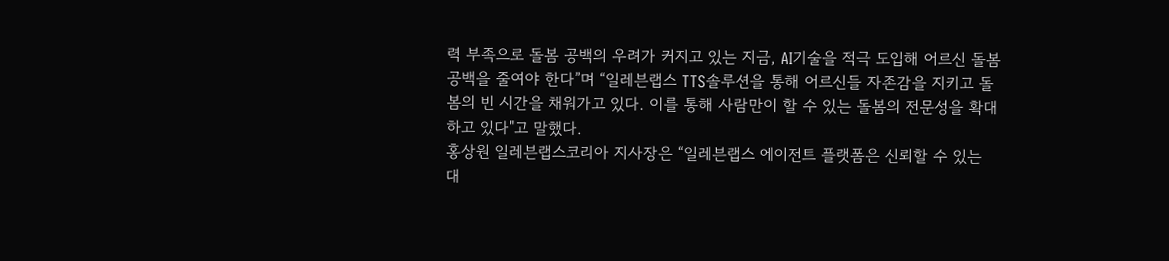력 부족으로 돌봄 공백의 우려가 커지고 있는 지금, AI기술을 적극 도입해 어르신 돌봄 공백을 줄여야 한다”며 “일레븐랩스 TTS솔루션을 통해 어르신들 자존감을 지키고 돌봄의 빈 시간을 채워가고 있다. 이를 통해 사람만이 할 수 있는 돌봄의 전문성을 확대하고 있다"고 말했다.
홍상원 일레븐랩스코리아 지사장은 “일레븐랩스 에이전트 플랫폼은 신뢰할 수 있는 대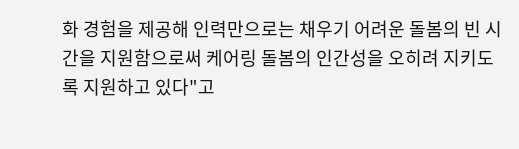화 경험을 제공해 인력만으로는 채우기 어려운 돌봄의 빈 시간을 지원함으로써 케어링 돌봄의 인간성을 오히려 지키도록 지원하고 있다"고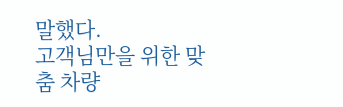말했다.
고객님만을 위한 맞춤 차량